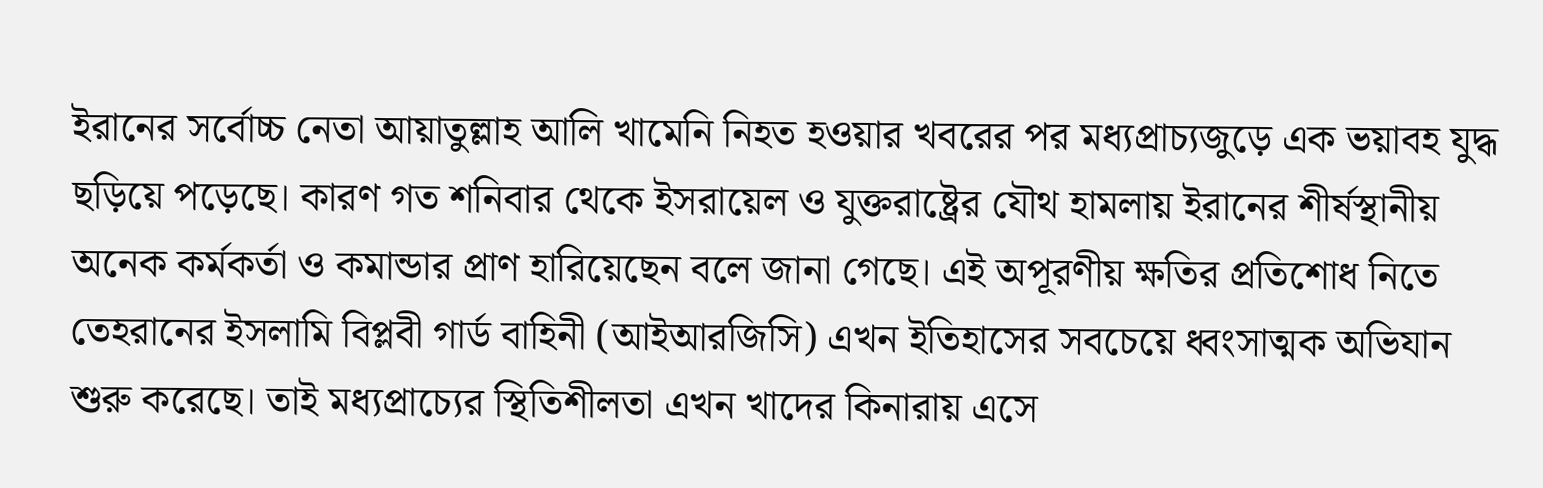ইরানের সর্বোচ্চ নেতা আয়াতুল্লাহ আলি খামেনি নিহত হওয়ার খবরের পর মধ্যপ্রাচ্যজুড়ে এক ভয়াবহ যুদ্ধ ছড়িয়ে পড়েছে। কারণ গত শনিবার থেকে ইসরায়েল ও যুক্তরাষ্ট্রের যৌথ হামলায় ইরানের শীর্ষস্থানীয় অনেক কর্মকর্তা ও কমান্ডার প্রাণ হারিয়েছেন বলে জানা গেছে। এই অপূরণীয় ক্ষতির প্রতিশোধ নিতে তেহরানের ইসলামি বিপ্লবী গার্ড বাহিনী (আইআরজিসি) এখন ইতিহাসের সবচেয়ে ধ্বংসাত্মক অভিযান শুরু করেছে। তাই মধ্যপ্রাচ্যের স্থিতিশীলতা এখন খাদের কিনারায় এসে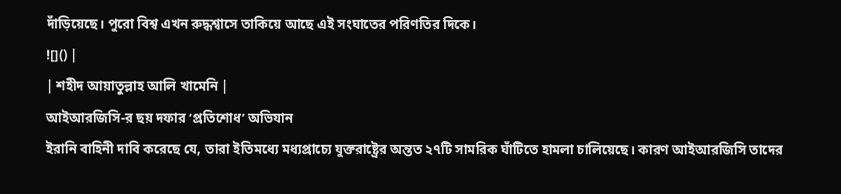দাঁড়িয়েছে। পুরো বিশ্ব এখন রুদ্ধশ্বাসে তাকিয়ে আছে এই সংঘাতের পরিণতির দিকে।
![]() |
| শহীদ আয়াতুল্লাহ আলি খামেনি |
আইআরজিসি-র ছয় দফার ‘প্রতিশোধ’ অভিযান
ইরানি বাহিনী দাবি করেছে যে, তারা ইতিমধ্যে মধ্যপ্রাচ্যে যুক্তরাষ্ট্রের অন্তত ২৭টি সামরিক ঘাঁটিতে হামলা চালিয়েছে। কারণ আইআরজিসি তাদের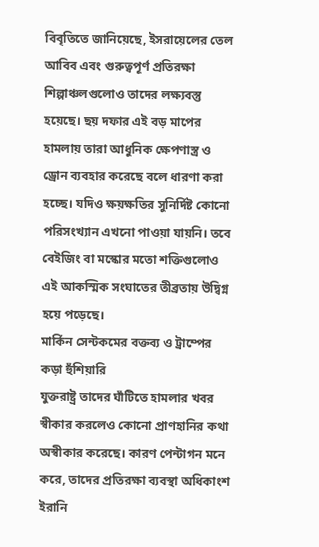বিবৃতিতে জানিয়েছে, ইসরায়েলের তেল আবিব এবং গুরুত্বপূর্ণ প্রতিরক্ষা শিল্পাঞ্চলগুলোও তাদের লক্ষ্যবস্তু হয়েছে। ছয় দফার এই বড় মাপের হামলায় তারা আধুনিক ক্ষেপণাস্ত্র ও ড্রোন ব্যবহার করেছে বলে ধারণা করা হচ্ছে। যদিও ক্ষয়ক্ষতির সুনির্দিষ্ট কোনো পরিসংখ্যান এখনো পাওয়া যায়নি। তবে বেইজিং বা মস্কোর মতো শক্তিগুলোও এই আকস্মিক সংঘাতের তীব্রতায় উদ্বিগ্ন হয়ে পড়েছে।
মার্কিন সেন্টকমের বক্তব্য ও ট্রাম্পের কড়া হুঁশিয়ারি
যুক্তরাষ্ট্র তাদের ঘাঁটিতে হামলার খবর স্বীকার করলেও কোনো প্রাণহানির কথা অস্বীকার করেছে। কারণ পেন্টাগন মনে করে, তাদের প্রতিরক্ষা ব্যবস্থা অধিকাংশ ইরানি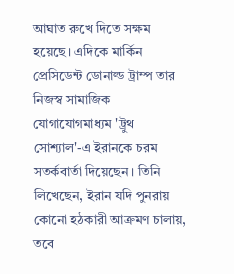আঘাত রুখে দিতে সক্ষম হয়েছে। এদিকে মার্কিন প্রেসিডেন্ট ডোনাল্ড ট্রাম্প তার নিজস্ব সামাজিক যোগাযোগমাধ্যম 'ট্রুথ সোশ্যাল'-এ ইরানকে চরম সতর্কবার্তা দিয়েছেন। তিনি লিখেছেন, ইরান যদি পুনরায় কোনো হঠকারী আক্রমণ চালায়, তবে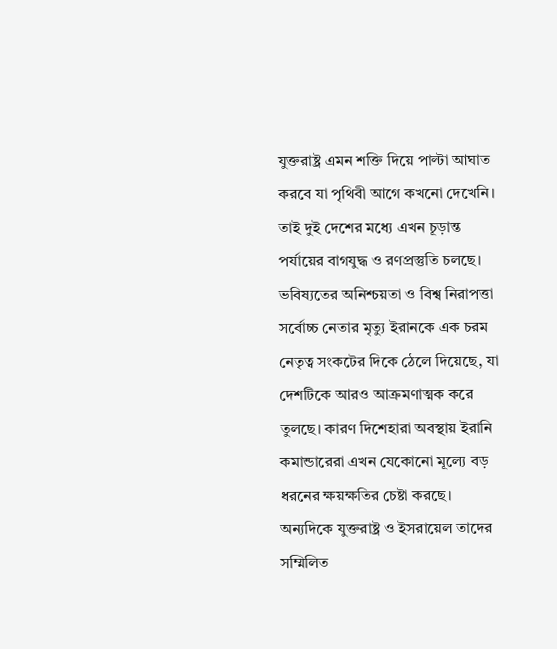যুক্তরাষ্ট্র এমন শক্তি দিয়ে পাল্টা আঘাত করবে যা পৃথিবী আগে কখনো দেখেনি। তাই দুই দেশের মধ্যে এখন চূড়ান্ত পর্যায়ের বাগযুদ্ধ ও রণপ্রস্তুতি চলছে।
ভবিষ্যতের অনিশ্চয়তা ও বিশ্ব নিরাপত্তা
সর্বোচ্চ নেতার মৃত্যু ইরানকে এক চরম নেতৃত্ব সংকটের দিকে ঠেলে দিয়েছে, যা দেশটিকে আরও আক্রমণাত্মক করে তুলছে। কারণ দিশেহারা অবস্থায় ইরানি কমান্ডারেরা এখন যেকোনো মূল্যে বড় ধরনের ক্ষয়ক্ষতির চেষ্টা করছে। অন্যদিকে যুক্তরাষ্ট্র ও ইসরায়েল তাদের সম্মিলিত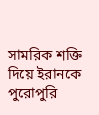সামরিক শক্তি দিয়ে ইরানকে পুরোপুরি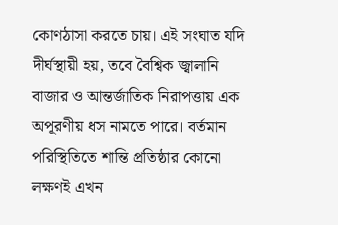কোণঠাসা করতে চায়। এই সংঘাত যদি দীর্ঘস্থায়ী হয়, তবে বৈশ্বিক জ্বালানি বাজার ও আন্তর্জাতিক নিরাপত্তায় এক অপূরণীয় ধস নামতে পারে। বর্তমান পরিস্থিতিতে শান্তি প্রতিষ্ঠার কোনো লক্ষণই এখন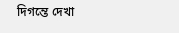দিগন্তে দেখা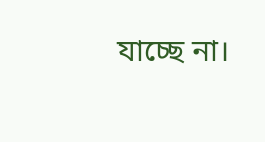যাচ্ছে না।